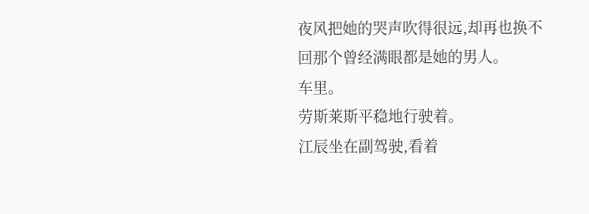夜风把她的哭声吹得很远,却再也换不回那个曾经满眼都是她的男人。
车里。
劳斯莱斯平稳地行驶着。
江辰坐在副驾驶,看着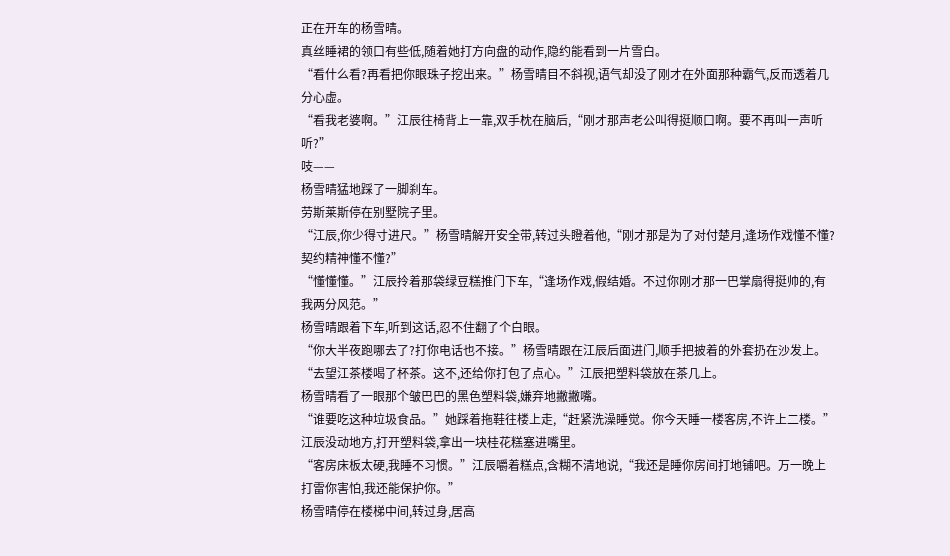正在开车的杨雪晴。
真丝睡裙的领口有些低,随着她打方向盘的动作,隐约能看到一片雪白。
“看什么看?再看把你眼珠子挖出来。”杨雪晴目不斜视,语气却没了刚才在外面那种霸气,反而透着几分心虚。
“看我老婆啊。”江辰往椅背上一靠,双手枕在脑后,“刚才那声老公叫得挺顺口啊。要不再叫一声听听?”
吱——
杨雪晴猛地踩了一脚刹车。
劳斯莱斯停在别墅院子里。
“江辰,你少得寸进尺。”杨雪晴解开安全带,转过头瞪着他,“刚才那是为了对付楚月,逢场作戏懂不懂?契约精神懂不懂?”
“懂懂懂。”江辰拎着那袋绿豆糕推门下车,“逢场作戏,假结婚。不过你刚才那一巴掌扇得挺帅的,有我两分风范。”
杨雪晴跟着下车,听到这话,忍不住翻了个白眼。
“你大半夜跑哪去了?打你电话也不接。”杨雪晴跟在江辰后面进门,顺手把披着的外套扔在沙发上。
“去望江茶楼喝了杯茶。这不,还给你打包了点心。”江辰把塑料袋放在茶几上。
杨雪晴看了一眼那个皱巴巴的黑色塑料袋,嫌弃地撇撇嘴。
“谁要吃这种垃圾食品。”她踩着拖鞋往楼上走,“赶紧洗澡睡觉。你今天睡一楼客房,不许上二楼。”
江辰没动地方,打开塑料袋,拿出一块桂花糕塞进嘴里。
“客房床板太硬,我睡不习惯。”江辰嚼着糕点,含糊不清地说,“我还是睡你房间打地铺吧。万一晚上打雷你害怕,我还能保护你。”
杨雪晴停在楼梯中间,转过身,居高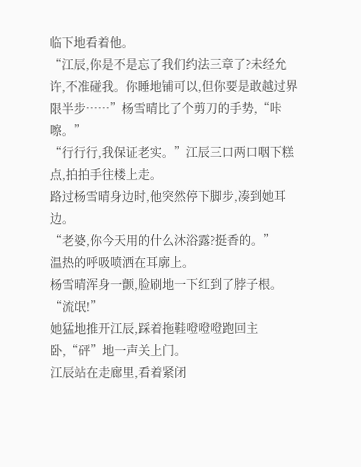临下地看着他。
“江辰,你是不是忘了我们约法三章了?未经允许,不准碰我。你睡地铺可以,但你要是敢越过界限半步……”杨雪晴比了个剪刀的手势,“咔嚓。”
“行行行,我保证老实。”江辰三口两口咽下糕点,拍拍手往楼上走。
路过杨雪晴身边时,他突然停下脚步,凑到她耳边。
“老婆,你今天用的什么沐浴露?挺香的。”
温热的呼吸喷洒在耳廓上。
杨雪晴浑身一颤,脸刷地一下红到了脖子根。
“流氓!”
她猛地推开江辰,踩着拖鞋噔噔噔跑回主卧,“砰”地一声关上门。
江辰站在走廊里,看着紧闭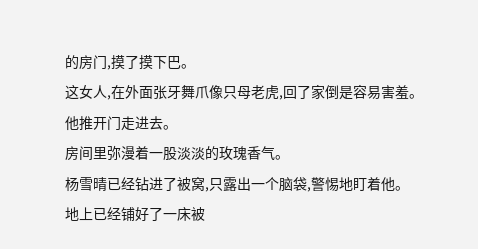的房门,摸了摸下巴。
这女人,在外面张牙舞爪像只母老虎,回了家倒是容易害羞。
他推开门走进去。
房间里弥漫着一股淡淡的玫瑰香气。
杨雪晴已经钻进了被窝,只露出一个脑袋,警惕地盯着他。
地上已经铺好了一床被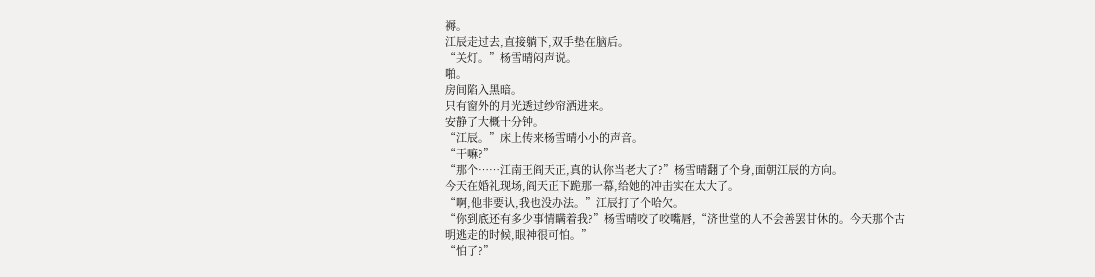褥。
江辰走过去,直接躺下,双手垫在脑后。
“关灯。”杨雪晴闷声说。
啪。
房间陷入黑暗。
只有窗外的月光透过纱帘洒进来。
安静了大概十分钟。
“江辰。”床上传来杨雪晴小小的声音。
“干嘛?”
“那个……江南王阎天正,真的认你当老大了?”杨雪晴翻了个身,面朝江辰的方向。
今天在婚礼现场,阎天正下跪那一幕,给她的冲击实在太大了。
“啊,他非要认,我也没办法。”江辰打了个哈欠。
“你到底还有多少事情瞒着我?”杨雪晴咬了咬嘴唇,“济世堂的人不会善罢甘休的。今天那个古明逃走的时候,眼神很可怕。”
“怕了?”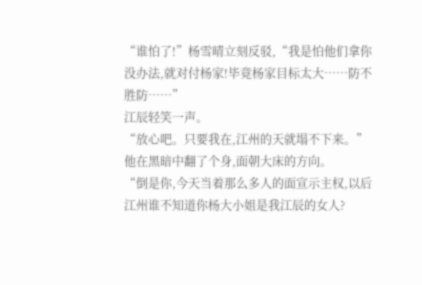“谁怕了!”杨雪晴立刻反驳,“我是怕他们拿你没办法,就对付杨家!毕竟杨家目标太大……防不胜防……”
江辰轻笑一声。
“放心吧。只要我在,江州的天就塌不下来。”
他在黑暗中翻了个身,面朝大床的方向。
“倒是你,今天当着那么多人的面宣示主权,以后江州谁不知道你杨大小姐是我江辰的女人?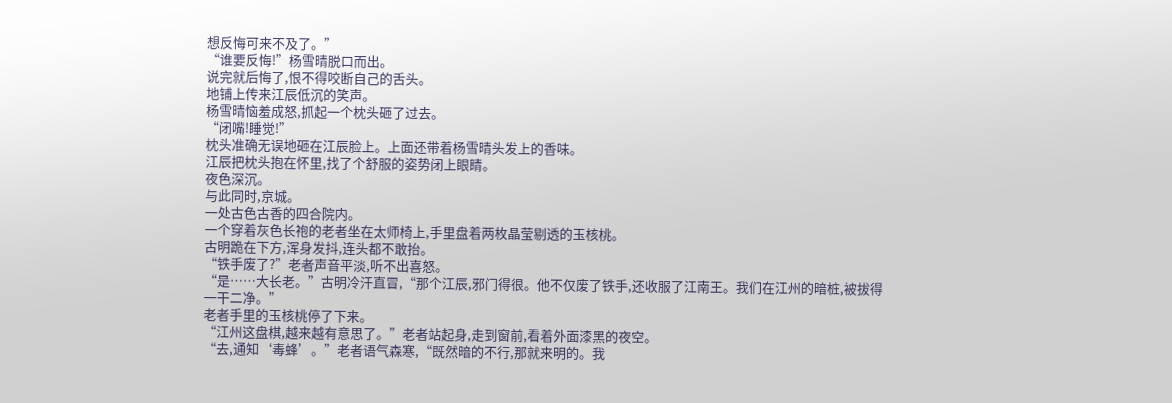想反悔可来不及了。”
“谁要反悔!”杨雪晴脱口而出。
说完就后悔了,恨不得咬断自己的舌头。
地铺上传来江辰低沉的笑声。
杨雪晴恼羞成怒,抓起一个枕头砸了过去。
“闭嘴!睡觉!”
枕头准确无误地砸在江辰脸上。上面还带着杨雪晴头发上的香味。
江辰把枕头抱在怀里,找了个舒服的姿势闭上眼睛。
夜色深沉。
与此同时,京城。
一处古色古香的四合院内。
一个穿着灰色长袍的老者坐在太师椅上,手里盘着两枚晶莹剔透的玉核桃。
古明跪在下方,浑身发抖,连头都不敢抬。
“铁手废了?”老者声音平淡,听不出喜怒。
“是……大长老。”古明冷汗直冒,“那个江辰,邪门得很。他不仅废了铁手,还收服了江南王。我们在江州的暗桩,被拔得一干二净。”
老者手里的玉核桃停了下来。
“江州这盘棋,越来越有意思了。”老者站起身,走到窗前,看着外面漆黑的夜空。
“去,通知‘毒蜂’。”老者语气森寒,“既然暗的不行,那就来明的。我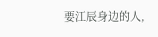要江辰身边的人,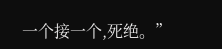一个接一个,死绝。”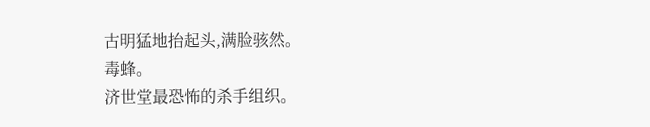古明猛地抬起头,满脸骇然。
毒蜂。
济世堂最恐怖的杀手组织。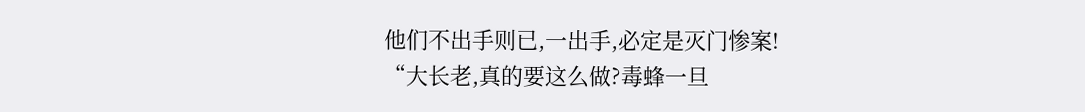他们不出手则已,一出手,必定是灭门惨案!
“大长老,真的要这么做?毒蜂一旦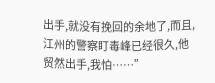出手,就没有挽回的余地了,而且,江州的警察盯毒峰已经很久,他贸然出手,我怕……”